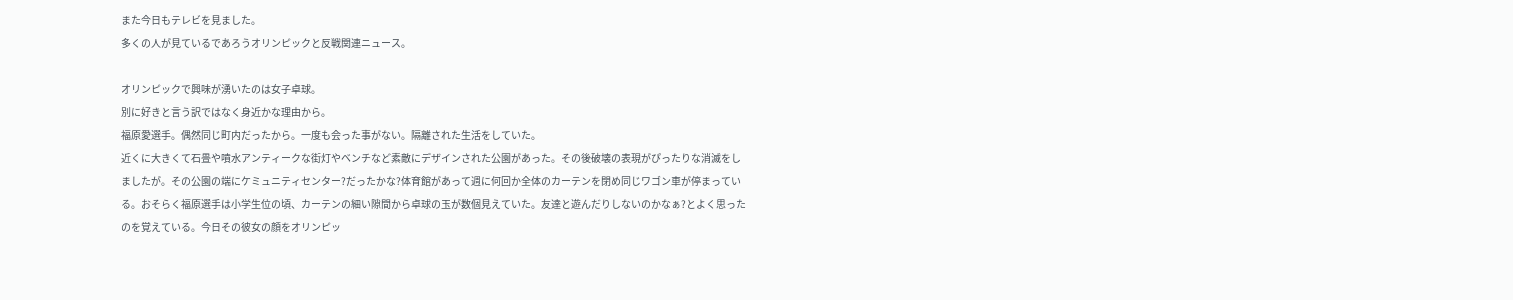また今日もテレビを見ました。
多くの人が見ているであろうオリンピックと反戦関連ニュース。

オリンピックで興味が湧いたのは女子卓球。
別に好きと言う訳ではなく身近かな理由から。
福原愛選手。偶然同じ町内だったから。一度も会った事がない。隔離された生活をしていた。
近くに大きくて石畳や噴水アンティークな街灯やベンチなど素敵にデザインされた公園があった。その後破壊の表現がぴったりな消滅をしましたが。その公園の端にケミュニティセンター?だったかな?体育館があって週に何回か全体のカーテンを閉め同じワゴン車が停まっている。おそらく福原選手は小学生位の頃、カーテンの細い隙間から卓球の玉が数個見えていた。友達と遊んだりしないのかなぁ?とよく思ったのを覚えている。今日その彼女の顔をオリンピッ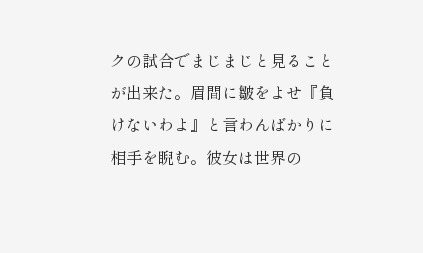クの試合でまじまじと見ることが出来た。眉間に皺をよせ『負けないわよ』と言わんばかりに相手を睨む。彼女は世界の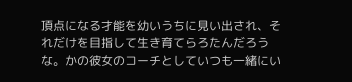頂点になる才能を幼いうちに見い出され、それだけを目指して生き育てらろたんだろうな。かの彼女のコーチとしていつも一緒にい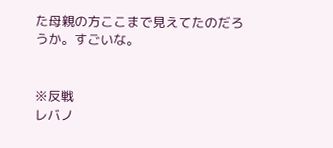た母親の方ここまで見えてたのだろうか。すごいな。


※反戦
レバノ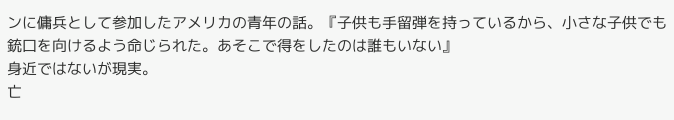ンに傭兵として参加したアメリカの青年の話。『子供も手留弾を持っているから、小さな子供でも銃口を向けるよう命じられた。あそこで得をしたのは誰もいない』
身近ではないが現実。
亡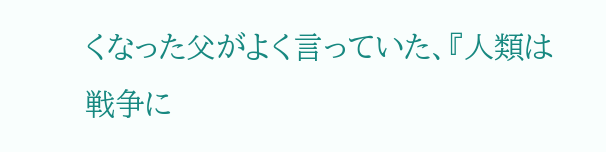くなった父がよく言っていた、『人類は戦争に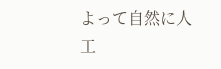よって自然に人工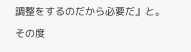調整をするのだから必要だ』と。
その度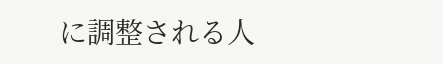に調整される人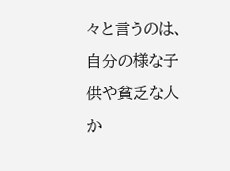々と言うのは、自分の様な子供や貧乏な人か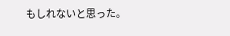もしれないと思った。